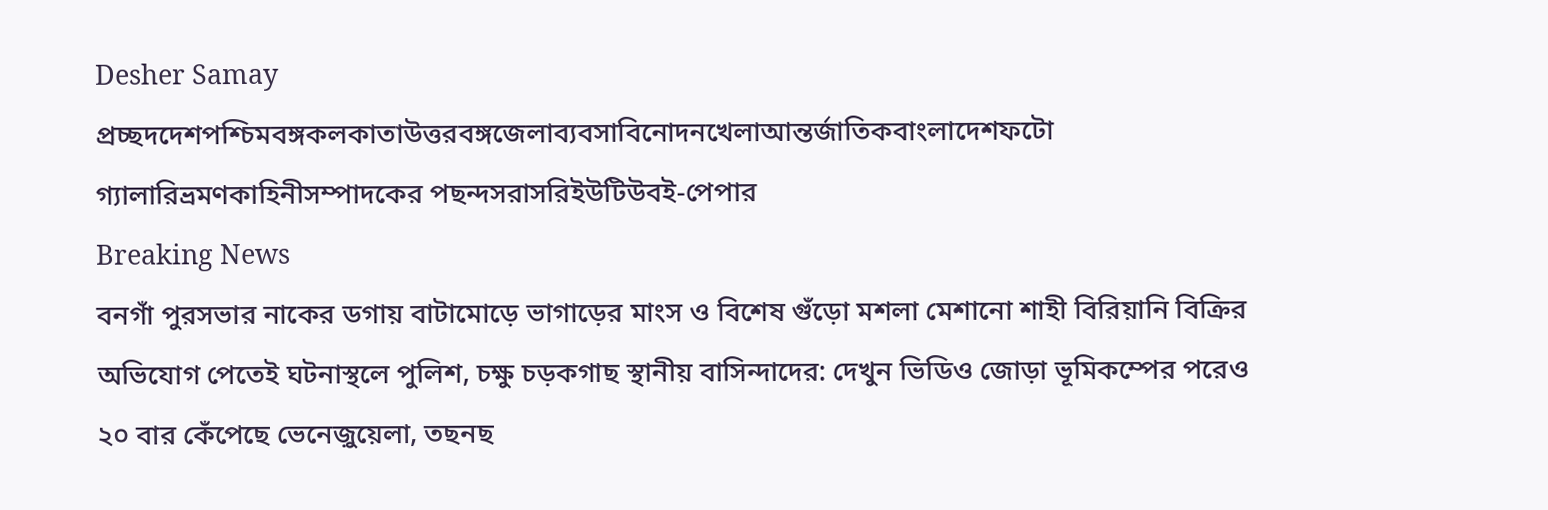Desher Samay
প্রচ্ছদদেশপশ্চিমবঙ্গকলকাতাউত্তরবঙ্গজেলাব্যবসাবিনোদনখেলাআন্তর্জাতিকবাংলাদেশফটো গ্যালারিভ্রমণকাহিনীসম্পাদকের পছন্দসরাসরিইউটিউবই-পেপার
Breaking News
বনগাঁ পুরসভার নাকের ডগায় বাটামোড়ে ভাগাড়ের মাংস ও বিশেষ গুঁড়ো মশলা মেশানো শাহী বিরিয়ানি বিক্রির অভিযোগ পেতেই ঘটনাস্থলে পুলিশ, চক্ষু চড়কগাছ স্থানীয় বাসিন্দাদের: দেখুন ভিডিও জোড়া ভূমিকম্পের পরেও ২০ বার কেঁপেছে ভেনেজ়ুয়েলা, তছনছ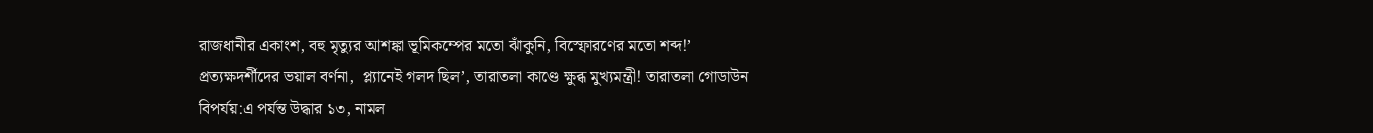রাজধানীর একাংশ, বহু মৃত্যুর আশঙ্কা ভূমিকম্পের মতো ঝাঁকুনি, বিস্ফোরণের মতো শব্দ!’  প্রত্যক্ষদর্শীদের ভয়াল বর্ণনা,  প্ল্যানেই গলদ ছিল’, তারাতলা কাণ্ডে ক্ষুব্ধ মুখ্যমন্ত্রী! তারাতলা গোডাউন বিপর্যয়:এ পর্যন্ত উদ্ধার ১৩, নামল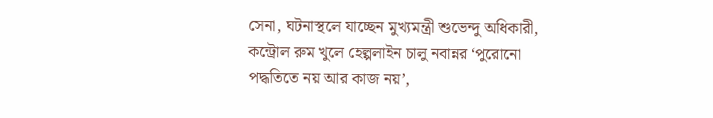সেনা, ঘটনাস্থলে যাচ্ছেন মুখ্যমন্ত্রী শুভেন্দু অধিকারী, কন্ট্রোল রুম খুলে হেল্পলাইন চালু নবান্নর ‘পুরোনো পদ্ধতিতে নয় আর কাজ নয়’,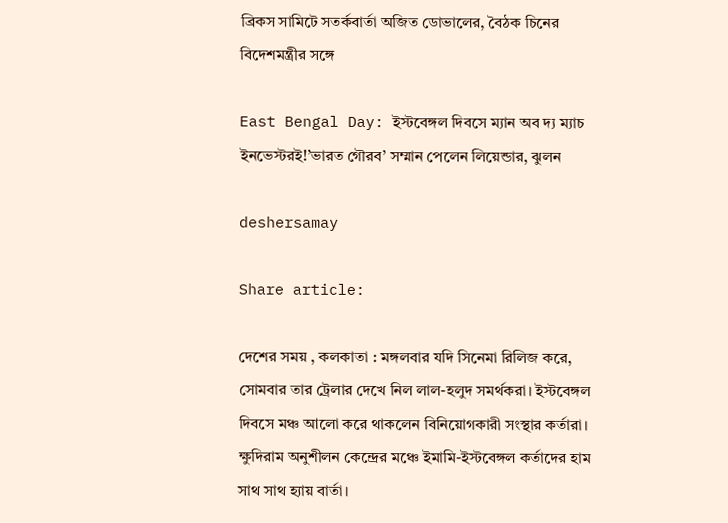ব্রিকস সামিটে সতর্কবার্তা অজিত ডোভালের, বৈঠক চিনের বিদেশমন্ত্রীর সঙ্গে

East Bengal Day: ইস্টবেঙ্গল দিবসে ম্যান অব দ্য ম্যাচ ইনভেস্টরই!’ভারত গৌরব’ সম্মান পেলেন লিয়েন্ডার, ঝুলন

deshersamay

Share article:

দেশের সময় , কলকাতা : মঙ্গলবার যদি সিনেমা রিলিজ করে, সোমবার তার ট্রেলার দেখে নিল লাল-হলুদ সমর্থকরা। ইস্টবেঙ্গল দিবসে মঞ্চ আলো করে থাকলেন বিনিয়োগকারী সংস্থার কর্তারা। ক্ষুদিরাম অনুশীলন কেন্দ্রের মঞ্চে ইমামি-ইস্টবেঙ্গল কর্তাদের হাম সাথ সাথ হ্যায় বার্তা।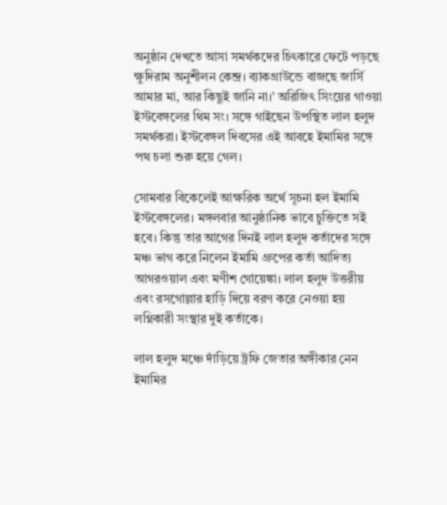অনুষ্ঠান দেখতে আসা সমর্থকদের চিৎকারে ফেটে পড়ছে ক্ষুদিরাম অনুশীলন কেন্দ্র। ব্যাকগ্রাউন্ডে বাজছে জার্সি আমার মা, আর কিছুই জানি না।’ অরিজিৎ সিংয়ের গাওয়া ইস্টবেঙ্গলের থিম সং। সঙ্গে গাইছেন উপস্থিত লাল হলুদ সমর্থকরা। ইস্টবেঙ্গল দিবসের এই আবহে ইমামির সঙ্গে পথ চলা শুরু হয়ে গেল।

সোমবার বিকেলেই আক্ষরিক অর্থে সূচনা হল ইমামি ইস্টবেঙ্গলের। মঙ্গলবার আনুষ্ঠানিক ভাবে চুক্তিতে সই হবে। কিন্তু তার আগের দিনই লাল হলুদ কর্তাদের সঙ্গে মঞ্চ ভাগ করে নিলেন ইমামি গ্রুপের কর্তা আদিত্য আগরওয়াল এবং মণীশ গোয়েঙ্কা। লাল হলুদ উত্তরীয় এবং রসগোল্লার হাড়ি দিয়ে বরণ করে নেওয়া হয় লগ্নিকারী সংস্থার দুই কর্তাকে।

লাল হলুদ মঞ্চে দাঁড়িয়ে ট্রফি জেতার অঙ্গীকার নেন ইমামির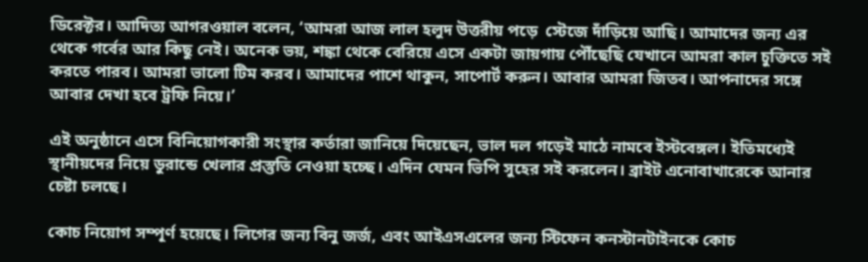ডিরেক্টর। আদিত্য আগরওয়াল বলেন, ‘আমরা আজ লাল হলুদ উত্তরীয় পড়ে  স্টেজে দাঁড়িয়ে আছি। আমাদের জন্য এর থেকে গর্বের আর কিছু নেই। অনেক ভয়, শঙ্কা থেকে বেরিয়ে এসে একটা জায়গায় পৌঁছেছি যেখানে আমরা কাল চুক্তিতে সই করতে পারব। আমরা ভালো টিম করব। আমাদের পাশে থাকুন, সাপোর্ট করুন। আবার আমরা জিতব। আপনাদের সঙ্গে আবার দেখা হবে ট্রফি নিয়ে।’

এই অনুষ্ঠানে এসে বিনিয়োগকারী সংস্থার কর্তারা জানিয়ে দিয়েছেন, ভাল দল গড়েই মাঠে নামবে ইস্টবেঙ্গল। ইতিমধ্যেই স্থানীয়দের নিয়ে ডুরান্ডে খেলার প্রস্তুতি নেওয়া হচ্ছে। এদিন যেমন ভিপি সুহের সই করলেন। ব্রাইট এনোবাখারেকে আনার চেষ্টা চলছে।

কোচ নিয়োগ সম্পূর্ণ হয়েছে। লিগের জন্য বিনু জর্জ, এবং আইএসএলের জন্য স্টিফেন কনস্টানটাইনকে কোচ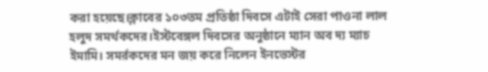করা হয়েছে।ক্লাবের ১০৩তম প্রতিষ্ঠা দিবসে এটাই সেরা পাওনা লাল হলুদ সমর্থকদের।ইস্টবেঙ্গল দিবসের অনুষ্ঠানে ম্যান অব দ্য ম্যাচ ইমামি। সমর্রকদের মন জয় করে নিলেন ইনভেস্টর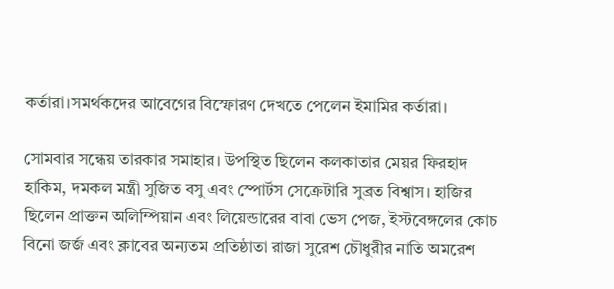কর্তারা।সমর্থকদের আবেগের বিস্ফোরণ দেখতে পেলেন ইমামির কর্তারা।

সোমবার সন্ধেয় তারকার সমাহার। উপস্থিত ছিলেন কলকাতার মেয়র ফিরহাদ হাকিম, দমকল মন্ত্রী সুজিত বসু এবং স্পোর্টস সেক্রেটারি সুব্রত বিশ্বাস। হাজির ছিলেন প্রাক্তন অলিম্পিয়ান এবং লিয়েন্ডারের বাবা ভেস পেজ, ইস্টবেঙ্গলের কোচ বিনো জর্জ এবং ক্লাবের অন্যতম প্রতিষ্ঠাতা রাজা সুরেশ চৌধুরীর নাতি অমরেশ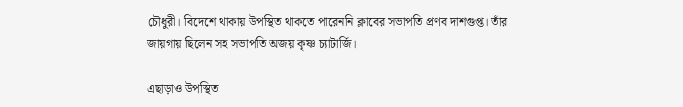চৌধুরী। বিদেশে থাকায় উপস্থিত থাকতে পারেননি ক্লাবের সভাপতি প্রণব দাশগুপ্ত। তাঁর জায়গায় ছিলেন সহ সভাপতি অজয় কৃষ্ণ চ্যাটার্জি।

এছাড়াও উপস্থিত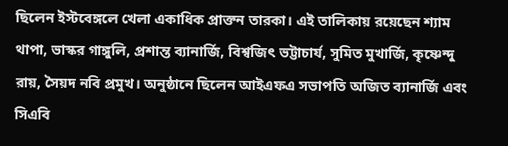ছিলেন ইস্টবেঙ্গলে খেলা একাধিক প্রাক্তন তারকা। এই তালিকায় রয়েছেন শ্যাম থাপা, ভাস্কর গাঙ্গুলি, প্রশান্ত ব্যানার্জি, বিশ্বজিৎ ভট্টাচার্য, সুমিত মুখার্জি, কৃষ্ণেন্দু রায়, সৈয়দ নবি প্রমুখ। অনুষ্ঠানে ছিলেন আইএফএ সভাপতি অজিত ব্যানার্জি এবং সিএবি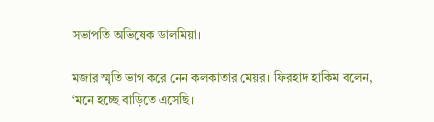সভাপতি অভিষেক ডালমিয়া।

মজার স্মৃতি ভাগ করে নেন কলকাতার মেয়র। ফিরহাদ হাকিম বলেন, ‘মনে হচ্ছে বাড়িতে এসেছি।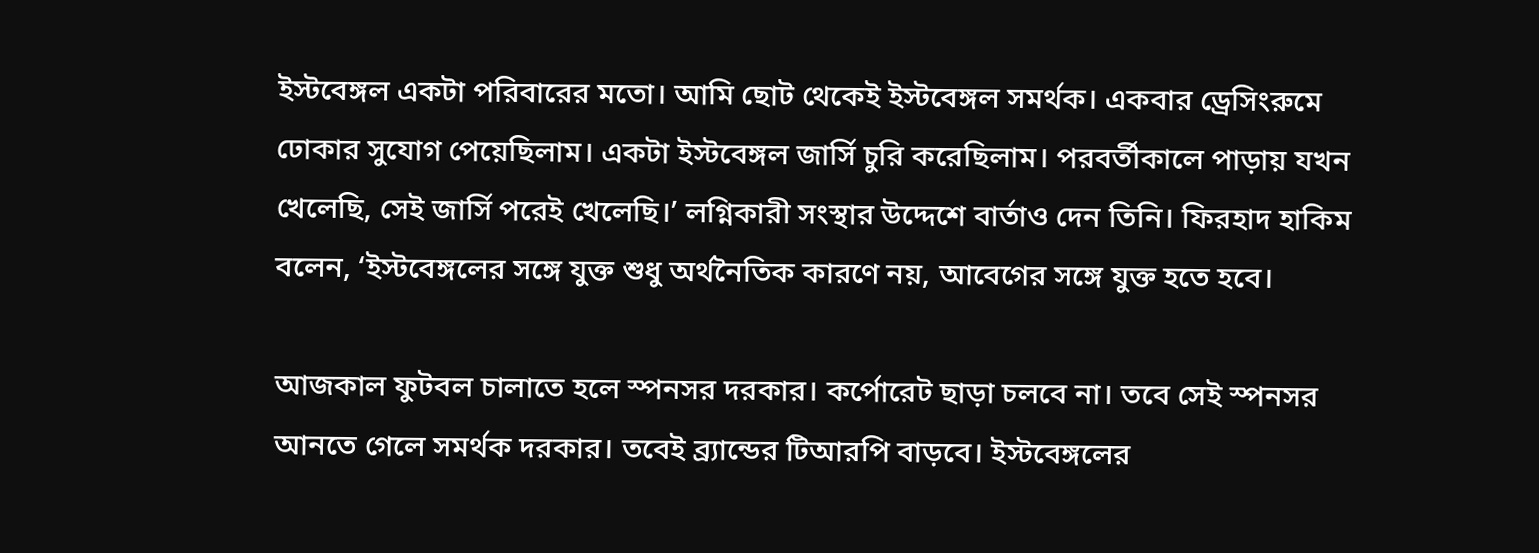ইস্টবেঙ্গল একটা পরিবারের মতো। আমি ছোট থেকেই ইস্টবেঙ্গল সমর্থক। একবার ড্রেসিংরুমে ঢোকার সুযোগ পেয়েছিলাম। একটা ইস্টবেঙ্গল জার্সি চুরি করেছিলাম। পরবর্তীকালে পাড়ায় যখন খেলেছি, সেই জার্সি পরেই খেলেছি।’ লগ্নিকারী সংস্থার উদ্দেশে বার্তাও দেন তিনি। ফিরহাদ হাকিম বলেন, ‘ইস্টবেঙ্গলের সঙ্গে যুক্ত শুধু অর্থনৈতিক কারণে নয়, আবেগের সঙ্গে যুক্ত হতে হবে।

আজকাল ফুটবল চালাতে হলে স্পনসর দরকার। কর্পোরেট ছাড়া চলবে না। তবে সেই স্পনসর আনতে গেলে সমর্থক দরকার। তবেই ব্র্যান্ডের টিআরপি বাড়বে। ইস্টবেঙ্গলের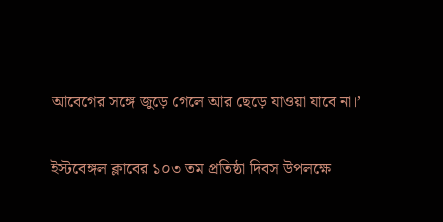আবেগের সঙ্গে জুড়ে গেলে আর ছেড়ে যাওয়া যাবে না।’

ইস্টবেঙ্গল ক্লাবের ১০৩ তম প্রতিষ্ঠা দিবস উপলক্ষে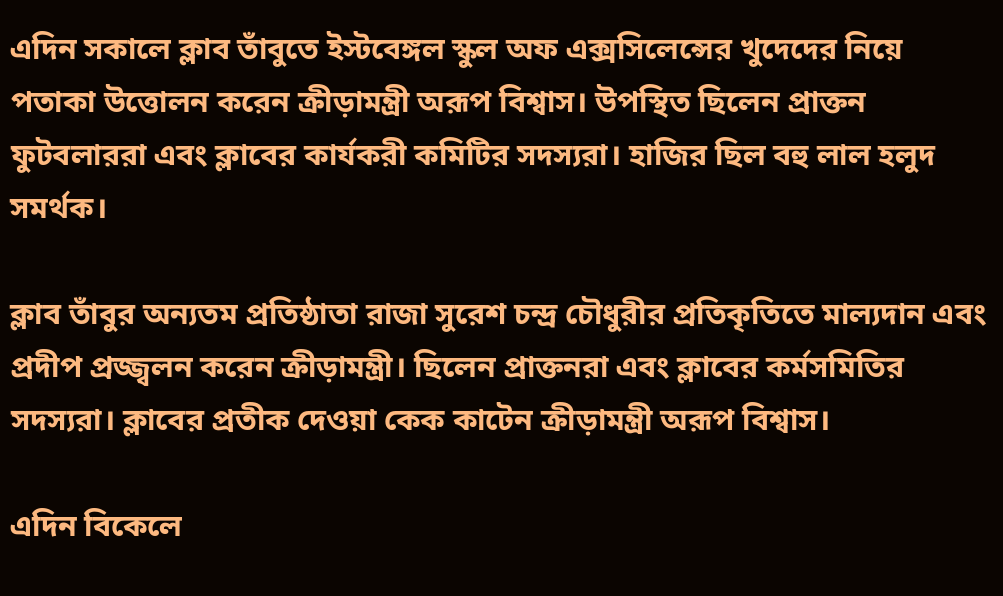এদিন সকালে ক্লাব তাঁবুতে ইস্টবেঙ্গল স্কুল অফ এক্সসিলেন্সের খুদেদের নিয়ে পতাকা উত্তোলন করেন ক্রীড়ামন্ত্রী অরূপ বিশ্বাস। উপস্থিত ছিলেন প্রাক্তন ফুটবলাররা এবং ক্লাবের কার্যকরী কমিটির সদস্যরা। হাজির ছিল বহু লাল হলুদ সমর্থক।

ক্লাব তাঁবুর অন্যতম প্রতিষ্ঠাতা রাজা সুরেশ চন্দ্র চৌধুরীর প্রতিকৃতিতে মাল্যদান এবং প্রদীপ প্রজ্জ্বলন করেন ক্রীড়ামন্ত্রী। ছিলেন প্রাক্তনরা এবং ক্লাবের কর্মসমিতির সদস্যরা। ক্লাবের প্রতীক দেওয়া কেক কাটেন ক্রীড়ামন্ত্রী অরূপ বিশ্বাস।

এদিন বিকেলে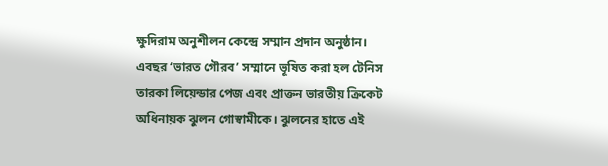ক্ষুদিরাম অনুশীলন কেন্দ্রে সম্মান প্রদান অনুষ্ঠান। এবছর ‘ভারত গৌরব’ সম্মানে ভূষিত করা হল টেনিস তারকা লিয়েন্ডার পেজ এবং প্রাক্তন ভারতীয় ক্রিকেট অধিনায়ক ঝুলন গোস্বামীকে। ঝুলনের হাতে এই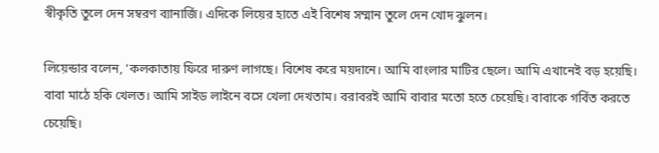স্বীকৃতি তুলে দেন সম্বরণ ব্যানার্জি। এদিকে লিয়ের হাতে এই বিশেষ সম্মান তুলে দেন খোদ ঝুলন।

লিয়েন্ডার বলেন, ‘কলকাতায় ফিরে দারুণ লাগছে। বিশেষ করে ময়দানে। আমি বাংলার মাটির ছেলে। আমি এখানেই বড় হয়েছি। বাবা মাঠে হকি খেলত। আমি সাইড লাইনে বসে খেলা দেখতাম। বরাবরই আমি বাবার মতো হতে চেয়েছি। বাবাকে গর্বিত করতে চেয়েছি।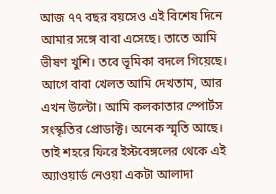আজ ৭৭ বছর বয়সেও এই বিশেষ দিনে আমার সঙ্গে বাবা এসেছে। তাতে আমি ভীষণ খুশি। তবে ভূমিকা বদলে গিয়েছে। আগে বাবা খেলত আমি দেখতাম, আর এখন উল্টো। আমি কলকাতার স্পোর্টস সংস্কৃতির প্রোডাক্ট। অনেক স্মৃতি আছে। তাই শহরে ফিরে ইস্টবেঙ্গলের থেকে এই অ্যাওয়ার্ড নেওয়া একটা আলাদা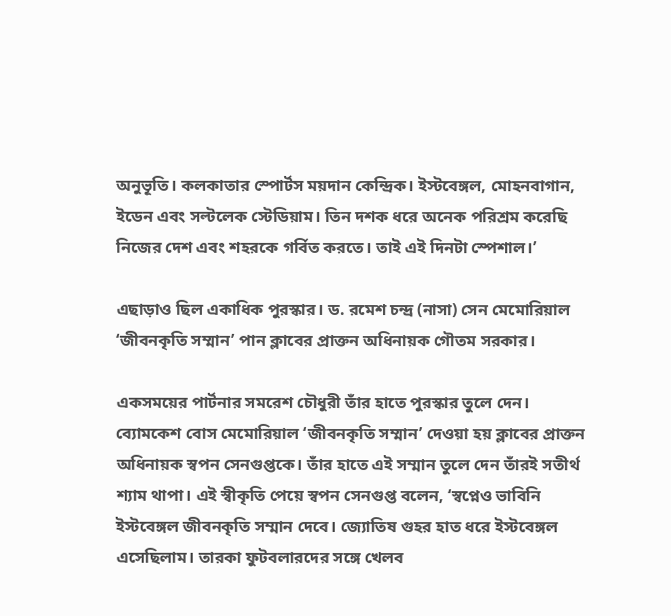অনুভূতি। কলকাতার স্পোর্টস ময়দান কেন্দ্রিক। ইস্টবেঙ্গল, মোহনবাগান, ইডেন এবং সল্টলেক স্টেডিয়াম। তিন দশক ধরে অনেক পরিশ্রম করেছি নিজের দেশ এবং শহরকে গর্বিত করতে। তাই এই দিনটা স্পেশাল।’

এছাড়াও ছিল একাধিক পুরস্কার। ড. রমেশ চন্দ্র (নাসা) সেন মেমোরিয়াল ‘জীবনকৃতি সম্মান’ পান ক্লাবের প্রাক্তন অধিনায়ক গৌতম সরকার।

একসময়ের পার্টনার সমরেশ চৌধুরী তাঁর হাতে পুরস্কার তুলে দেন। ব্যোমকেশ বোস মেমোরিয়াল ‘জীবনকৃতি সম্মান’ দেওয়া হয় ক্লাবের প্রাক্তন অধিনায়ক স্বপন সেনগুপ্তকে। তাঁর হাতে এই সম্মান তুলে দেন তাঁরই সতীর্থ শ্যাম থাপা। এই স্বীকৃতি পেয়ে স্বপন সেনগুপ্ত বলেন, ‘স্বপ্নেও ভাবিনি ইস্টবেঙ্গল জীবনকৃতি সম্মান দেবে। জ্যোতিষ গুহর হাত ধরে ইস্টবেঙ্গল এসেছিলাম। তারকা ফুটবলারদের সঙ্গে খেলব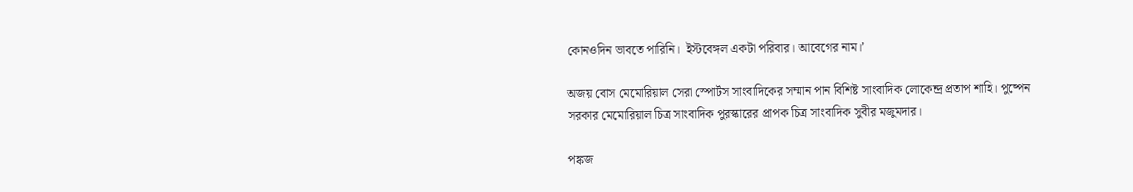কোনওদিন ভাবতে পারিনি।  ইস্টবেঙ্গল একটা পরিবার। আবেগের নাম।’

অজয় বোস মেমোরিয়াল সেরা স্পোর্টস সাংবাদিকের সম্মান পান বিশিষ্ট সাংবাদিক লোকেন্দ্র প্রতাপ শাহি। পুষ্পেন সরকার মেমোরিয়াল চিত্র সাংবাদিক পুরস্কারের প্রাপক চিত্র সাংবাদিক সুবীর মজুমদার।

পঙ্কজ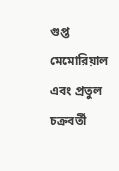গুপ্ত মেমোরিয়াল এবং প্রতুল চক্রবর্তী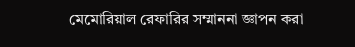মেমোরিয়াল রেফারির সম্মাননা জ্ঞাপন করা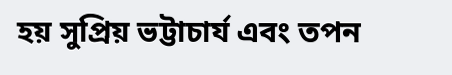হয় সুপ্রিয় ভট্টাচার্য এবং তপন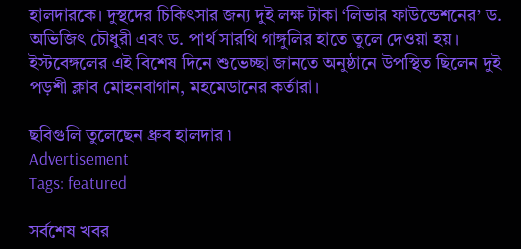হালদারকে। দুস্থদের চিকিৎসার জন্য দুই লক্ষ টাকা ‘লিভার ফাউন্ডেশনের’ ড. অভিজিৎ চৌধুরী এবং ড. পার্থ সারথি গাঙ্গুলির হাতে তুলে দেওয়া হয়। ইস্টবেঙ্গলের এই বিশেষ দিনে শুভেচ্ছা জানতে অনুষ্ঠানে উপস্থিত ছিলেন দুই পড়শী ক্লাব মোহনবাগান, মহমেডানের কর্তারা।

ছবিগুলি তুলেছেন ধ্রুব হালদার ৷
Advertisement
Tags: featured

সর্বশেষ খবর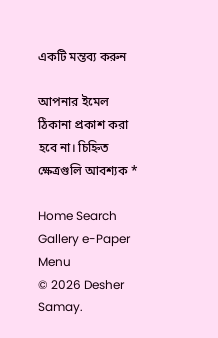একটি মন্তব্য করুন

আপনার ইমেল ঠিকানা প্রকাশ করা হবে না। চিহ্নিত ক্ষেত্রগুলি আবশ্যক *

Home Search Gallery e-Paper
Menu
© 2026 Desher Samay.